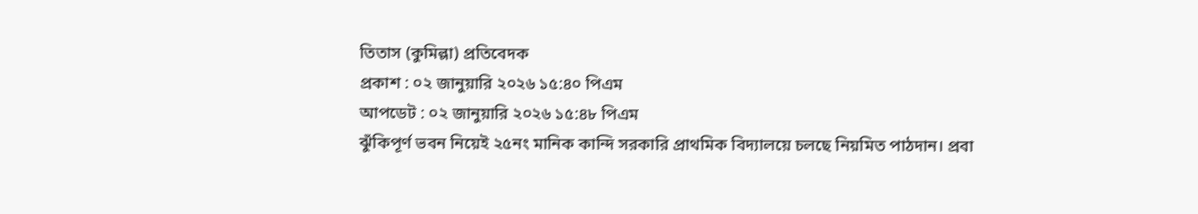তিতাস (কুমিল্লা) প্রতিবেদক
প্রকাশ : ০২ জানুয়ারি ২০২৬ ১৫:৪০ পিএম
আপডেট : ০২ জানুয়ারি ২০২৬ ১৫:৪৮ পিএম
ঝুঁকিপূর্ণ ভবন নিয়েই ২৫নং মানিক কান্দি সরকারি প্রাথমিক বিদ্যালয়ে চলছে নিয়মিত পাঠদান। প্রবা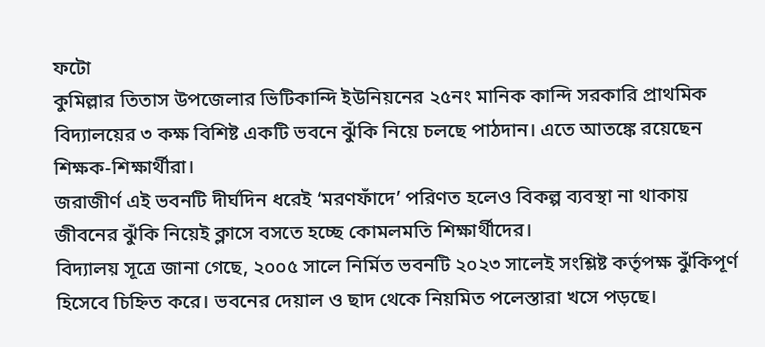ফটো
কুমিল্লার তিতাস উপজেলার ভিটিকান্দি ইউনিয়নের ২৫নং মানিক কান্দি সরকারি প্রাথমিক বিদ্যালয়ের ৩ কক্ষ বিশিষ্ট একটি ভবনে ঝুঁকি নিয়ে চলছে পাঠদান। এতে আতঙ্কে রয়েছেন শিক্ষক-শিক্ষার্থীরা।
জরাজীর্ণ এই ভবনটি দীর্ঘদিন ধরেই ‘মরণফাঁদে’ পরিণত হলেও বিকল্প ব্যবস্থা না থাকায় জীবনের ঝুঁকি নিয়েই ক্লাসে বসতে হচ্ছে কোমলমতি শিক্ষার্থীদের।
বিদ্যালয় সূত্রে জানা গেছে, ২০০৫ সালে নির্মিত ভবনটি ২০২৩ সালেই সংশ্লিষ্ট কর্তৃপক্ষ ঝুঁকিপূর্ণ হিসেবে চিহ্নিত করে। ভবনের দেয়াল ও ছাদ থেকে নিয়মিত পলেস্তারা খসে পড়ছে।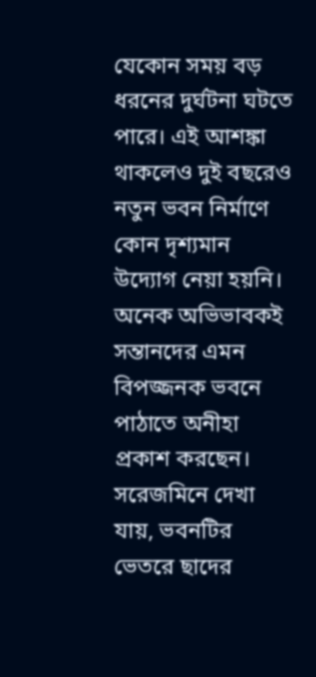যেকোন সময় বড় ধরনের দুর্ঘটনা ঘটতে পারে। এই আশঙ্কা থাকলেও দুই বছরেও নতুন ভবন নির্মাণে কোন দৃশ্যমান উদ্যোগ নেয়া হয়নি। অনেক অভিভাবকই সন্তানদের এমন বিপজ্জনক ভবনে পাঠাতে অনীহা প্রকাশ করছেন।
সরেজমিনে দেখা যায়, ভবনটির ভেতরে ছাদের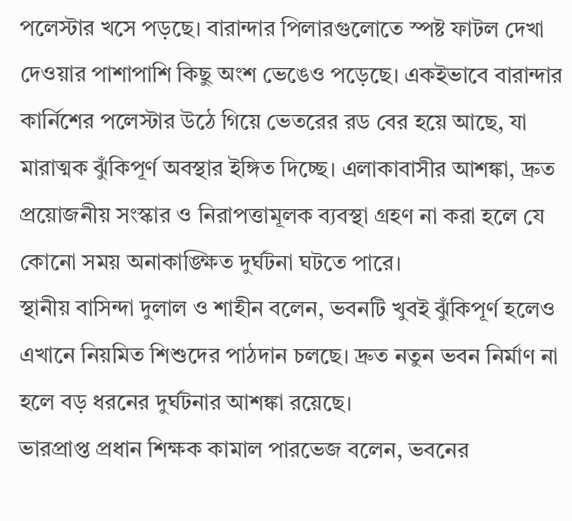পলেস্টার খসে পড়ছে। বারান্দার পিলারগুলোতে স্পষ্ট ফাটল দেখা দেওয়ার পাশাপাশি কিছু অংশ ভেঙেও পড়েছে। একইভাবে বারান্দার কার্নিশের পলেস্টার উঠে গিয়ে ভেতরের রড বের হয়ে আছে, যা মারাত্মক ঝুঁকিপূর্ণ অবস্থার ইঙ্গিত দিচ্ছে। এলাকাবাসীর আশঙ্কা, দ্রুত প্রয়োজনীয় সংস্কার ও নিরাপত্তামূলক ব্যবস্থা গ্রহণ না করা হলে যে কোনো সময় অনাকাঙ্ক্ষিত দুর্ঘটনা ঘটতে পারে।
স্থানীয় বাসিন্দা দুলাল ও শাহীন বলেন, ভবনটি খুবই ঝুঁকিপূর্ণ হলেও এখানে নিয়মিত শিশুদের পাঠদান চলছে। দ্রুত নতুন ভবন নির্মাণ না হলে বড় ধরনের দুর্ঘটনার আশঙ্কা রয়েছে।
ভারপ্রাপ্ত প্রধান শিক্ষক কামাল পারভেজ বলেন, ভবনের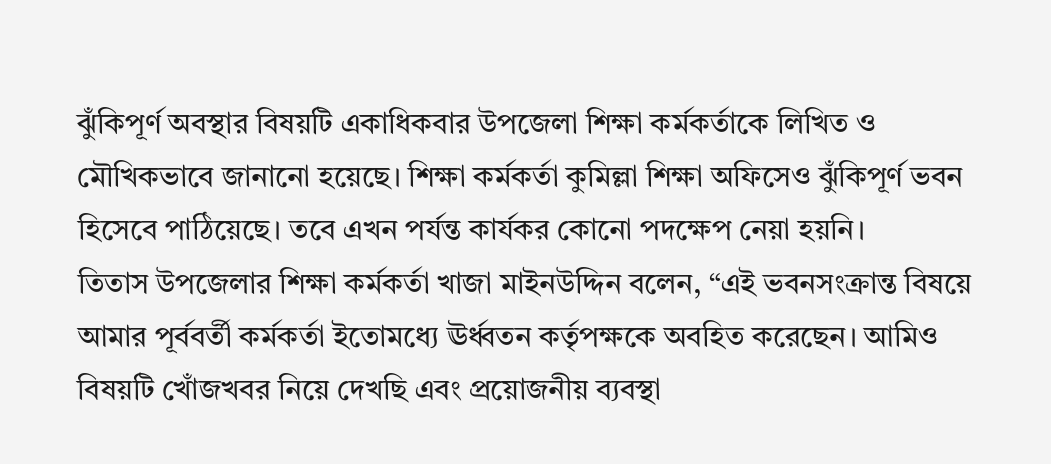ঝুঁকিপূর্ণ অবস্থার বিষয়টি একাধিকবার উপজেলা শিক্ষা কর্মকর্তাকে লিখিত ও মৌখিকভাবে জানানো হয়েছে। শিক্ষা কর্মকর্তা কুমিল্লা শিক্ষা অফিসেও ঝুঁকিপূর্ণ ভবন হিসেবে পাঠিয়েছে। তবে এখন পর্যন্ত কার্যকর কোনো পদক্ষেপ নেয়া হয়নি।
তিতাস উপজেলার শিক্ষা কর্মকর্তা খাজা মাইনউদ্দিন বলেন, “এই ভবনসংক্রান্ত বিষয়ে আমার পূর্ববর্তী কর্মকর্তা ইতোমধ্যে ঊর্ধ্বতন কর্তৃপক্ষকে অবহিত করেছেন। আমিও বিষয়টি খোঁজখবর নিয়ে দেখছি এবং প্রয়োজনীয় ব্যবস্থা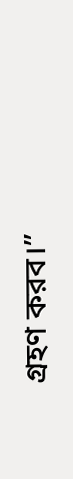গ্রহণ করব।”